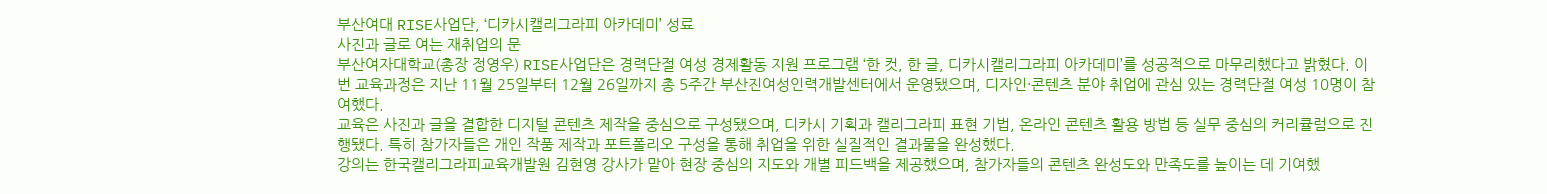부산여대 RISE사업단, ‘디카시캘리그라피 아카데미’ 성료
사진과 글로 여는 재취업의 문
부산여자대학교(총장 정영우) RISE사업단은 경력단절 여성 경제활동 지원 프로그램 ‘한 컷, 한 글, 디카시캘리그라피 아카데미’를 성공적으로 마무리했다고 밝혔다. 이번 교육과정은 지난 11월 25일부터 12월 26일까지 총 5주간 부산진여성인력개발센터에서 운영됐으며, 디자인·콘텐츠 분야 취업에 관심 있는 경력단절 여성 10명이 참여했다.
교육은 사진과 글을 결합한 디지털 콘텐츠 제작을 중심으로 구성됐으며, 디카시 기획과 캘리그라피 표현 기법, 온라인 콘텐츠 활용 방법 등 실무 중심의 커리큘럼으로 진행됐다. 특히 참가자들은 개인 작품 제작과 포트폴리오 구성을 통해 취업을 위한 실질적인 결과물을 완성했다.
강의는 한국캘리그라피교육개발원 김현영 강사가 맡아 현장 중심의 지도와 개별 피드백을 제공했으며, 참가자들의 콘텐츠 완성도와 만족도를 높이는 데 기여했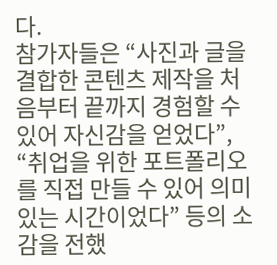다.
참가자들은 “사진과 글을 결합한 콘텐츠 제작을 처음부터 끝까지 경험할 수 있어 자신감을 얻었다”, “취업을 위한 포트폴리오를 직접 만들 수 있어 의미 있는 시간이었다” 등의 소감을 전했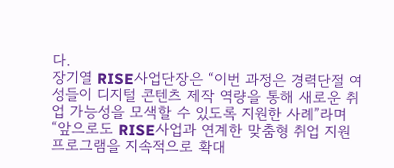다.
장기열 RISE사업단장은 “이번 과정은 경력단절 여성들이 디지털 콘텐츠 제작 역량을 통해 새로운 취업 가능성을 모색할 수 있도록 지원한 사례”라며 “앞으로도 RISE사업과 연계한 맞춤형 취업 지원 프로그램을 지속적으로 확대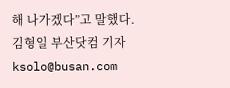해 나가겠다”고 말했다.
김형일 부산닷컴 기자 ksolo@busan.com